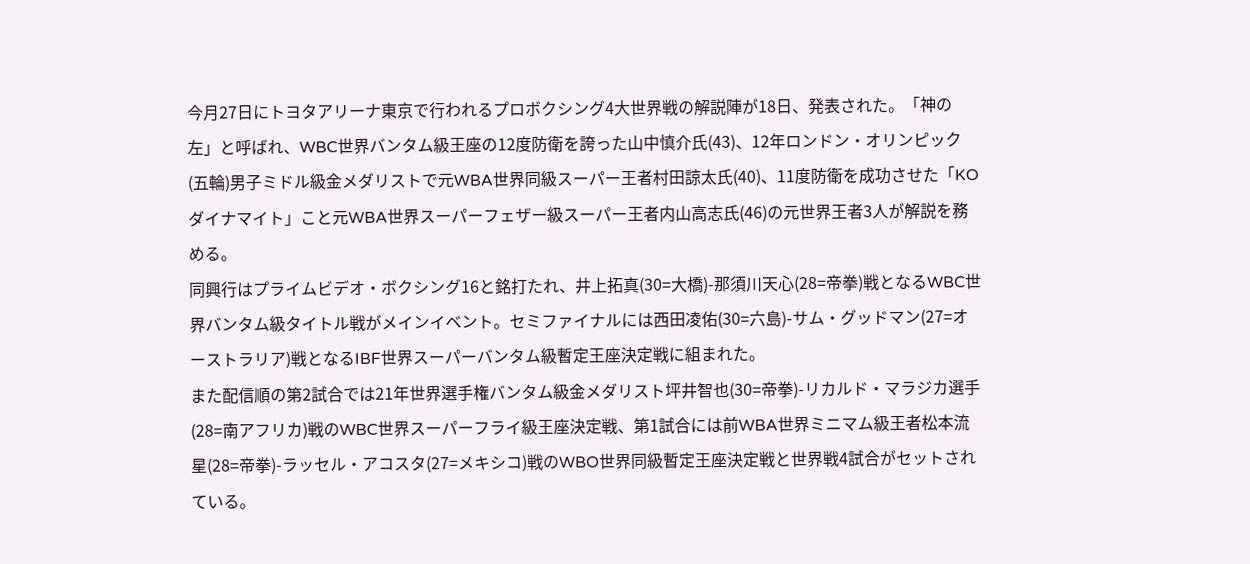今月27日にトヨタアリーナ東京で行われるプロボクシング4大世界戦の解説陣が18日、発表された。「神の左」と呼ばれ、WBC世界バンタム級王座の12度防衛を誇った山中慎介氏(43)、12年ロンドン・オリンピック(五輪)男子ミドル級金メダリストで元WBA世界同級スーパー王者村田諒太氏(40)、11度防衛を成功させた「KOダイナマイト」こと元WBA世界スーパーフェザー級スーパー王者内山高志氏(46)の元世界王者3人が解説を務める。
同興行はプライムビデオ・ボクシング16と銘打たれ、井上拓真(30=大橋)-那須川天心(28=帝拳)戦となるWBC世界バンタム級タイトル戦がメインイベント。セミファイナルには西田凌佑(30=六島)-サム・グッドマン(27=オーストラリア)戦となるIBF世界スーパーバンタム級暫定王座決定戦に組まれた。
また配信順の第2試合では21年世界選手権バンタム級金メダリスト坪井智也(30=帝拳)-リカルド・マラジカ選手(28=南アフリカ)戦のWBC世界スーパーフライ級王座決定戦、第1試合には前WBA世界ミニマム級王者松本流星(28=帝拳)-ラッセル・アコスタ(27=メキシコ)戦のWBO世界同級暫定王座決定戦と世界戦4試合がセットされている。